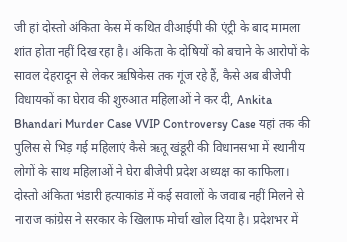जी हां दोस्तो अंकिता केस में कथित वीआईपी की एंट्री के बाद मामला शांत होता नहीं दिख रहा है। अंकिता के दोषियों को बचाने के आरोपों के सावल देहरादून से लेकर ऋषिकेस तक गूंज रहे हैं, कैसे अब बीजेपी विधायकों का घेराव की शुरुआत महिलाओं ने कर दी, Ankita Bhandari Murder Case VVIP Controversy Case यहां तक की पुलिस से भिड़ गई महिलाएं कैसे ऋतू खंडूरी की विधानसभा में स्थानीय लोगों के साथ महिलाओं ने घेरा बीजेपी प्रदेश अध्यक्ष का काफिला। दोस्तो अंकिता भंडारी हत्याकांड में कई सवालों के जवाब नहीं मिलने से नाराज कांग्रेस ने सरकार के खिलाफ मोर्चा खोल दिया है। प्रदेशभर में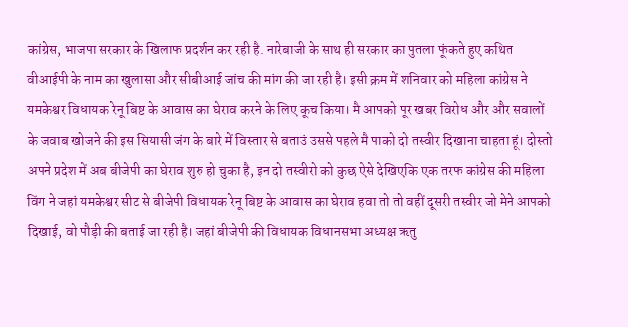कांग्रेस, भाजपा सरकार के खिलाफ प्रदर्शन कर रही है. नारेबाजी के साथ ही सरकार का पुतला फूंकते हुए कथित वीआईपी के नाम का खुलासा और सीबीआई जांच की मांग की जा रही है। इसी क्रम में शनिवार को महिला कांग्रेस ने यमकेश्वर विधायक रेनू बिष्ट के आवास का घेराव करने के लिए कूच किया। मै आपको पूर खबर विरोध और और सवालों के जवाब खोजने की इस सियासी जंग के बारे में विस्तार से बताउं उससे पहले मै पाको दो तस्वीर दिखाना चाहता हूं। दोस्तो अपने प्रदेश में अब बीजेपी का घेराव शुरु हो चुका है, इन दो तस्वीरो को कुछ ऐसे देखिएकि एक तरफ कांग्रेस की महिला विंग ने जहां यमकेश्वर सीट से बीजेपी विधायक रेनू बिष्ट के आवास का घेराव हवा तो तो वहीं दूसरी तस्वीर जो मेने आपको दिखाई, वो पौड़ी की बताई जा रही है। जहां बीजेपी की विधायक विधानसभा अध्यक्ष ऋतु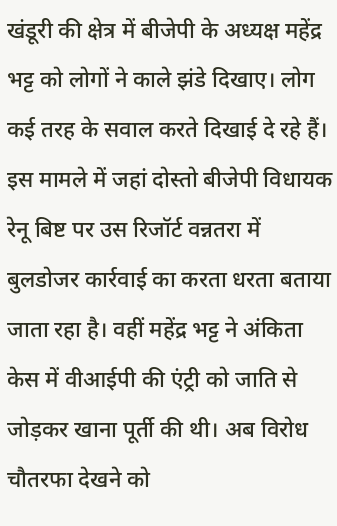खंडूरी की क्षेत्र में बीजेपी के अध्यक्ष महेंद्र भट्ट को लोगों ने काले झंडे दिखाए। लोग कई तरह के सवाल करते दिखाई दे रहे हैं।
इस मामले में जहां दोस्तो बीजेपी विधायक रेनू बिष्ट पर उस रिजॉर्ट वन्नतरा में बुलडोजर कार्रवाई का करता धरता बताया जाता रहा है। वहीं महेंद्र भट्ट ने अंकिता केस में वीआईपी की एंट्री को जाति से जोड़कर खाना पूर्ती की थी। अब विरोध चौतरफा देखने को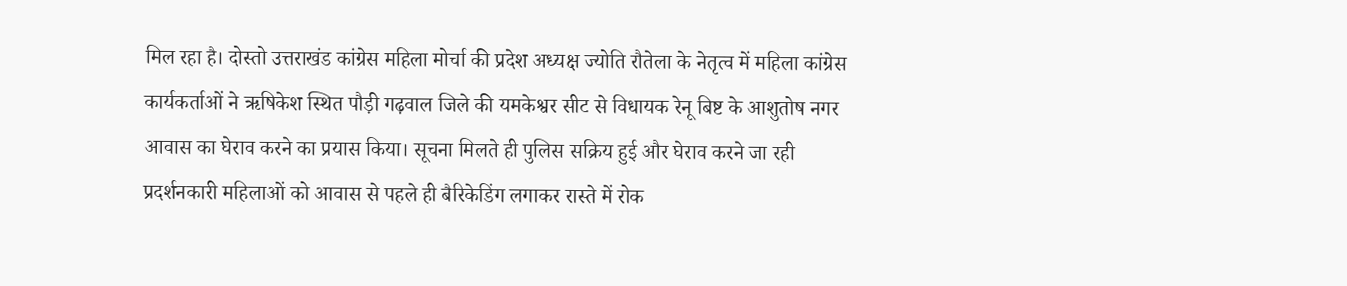मिल रहा है। दोस्तो उत्तराखंड कांग्रेस महिला मोर्चा की प्रदेश अध्यक्ष ज्योति रौतेला के नेतृत्व में महिला कांग्रेस कार्यकर्ताओं ने ऋषिकेश स्थित पौड़ी गढ़वाल जिले की यमकेश्वर सीट से विधायक रेनू बिष्ट के आशुतोष नगर आवास का घेराव करने का प्रयास किया। सूचना मिलते ही पुलिस सक्रिय हुई और घेराव करने जा रही प्रदर्शनकारी महिलाओं को आवास से पहले ही बैरिकेडिंग लगाकर रास्ते में रोक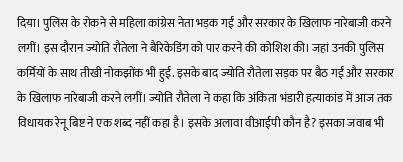दिया। पुलिस के रोकने से महिला कांग्रेस नेता भड़क गईं और सरकार के खिलाफ नारेबाजी करने लगीं। इस दौरान ज्योति रौतेला ने बैरिकेडिंग को पार करने की कोशिश की। जहां उनकी पुलिस कर्मियों के साथ तीखी नोकझोंक भी हुई. इसके बाद ज्योति रौतेला सड़क पर बैठ गईं और सरकार के खिलाफ नारेबाजी करने लगीं। ज्योति रौतेला ने कहा कि अंकिता भंडारी हत्याकांड में आज तक विधायक रेनू बिष्ट ने एक शब्द नहीं कहा है। इसके अलावा वीआईपी कौन है? इसका जवाब भी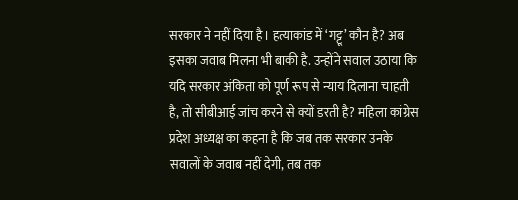सरकार ने नहीं दिया है। हत्याकांड में ‘गट्टू’ कौन है? अब इसका जवाब मिलना भी बाकी है. उन्होंने सवाल उठाया कि यदि सरकार अंकिता को पूर्ण रूप से न्याय दिलाना चाहती है, तो सीबीआई जांच करने से क्यों डरती है? महिला कांग्रेस प्रदेश अध्यक्ष का कहना है कि जब तक सरकार उनके सवालों के जवाब नहीं देगी, तब तक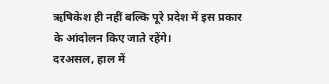ऋषिकेश ही नहीं बल्कि पूरे प्रदेश में इस प्रकार के आंदोलन किए जाते रहेंगे।
दरअसल, हाल में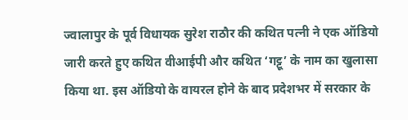ज्वालापुर के पूर्व विधायक सुरेश राठौर की कथित पत्नी ने एक ऑडियो जारी करते हुए कथित वीआईपी और कथित ‘गट्टू’ के नाम का खुलासा किया था. इस ऑडियो के वायरल होने के बाद प्रदेशभर में सरकार के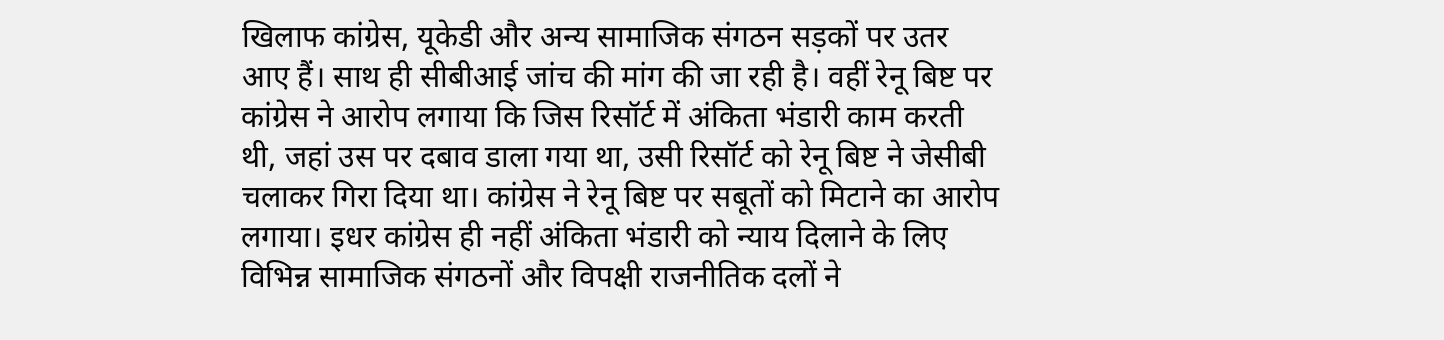खिलाफ कांग्रेस, यूकेडी और अन्य सामाजिक संगठन सड़कों पर उतर आए हैं। साथ ही सीबीआई जांच की मांग की जा रही है। वहीं रेनू बिष्ट पर कांग्रेस ने आरोप लगाया कि जिस रिसॉर्ट में अंकिता भंडारी काम करती थी, जहां उस पर दबाव डाला गया था, उसी रिसॉर्ट को रेनू बिष्ट ने जेसीबी चलाकर गिरा दिया था। कांग्रेस ने रेनू बिष्ट पर सबूतों को मिटाने का आरोप लगाया। इधर कांग्रेस ही नहीं अंकिता भंडारी को न्याय दिलाने के लिए विभिन्न सामाजिक संगठनों और विपक्षी राजनीतिक दलों ने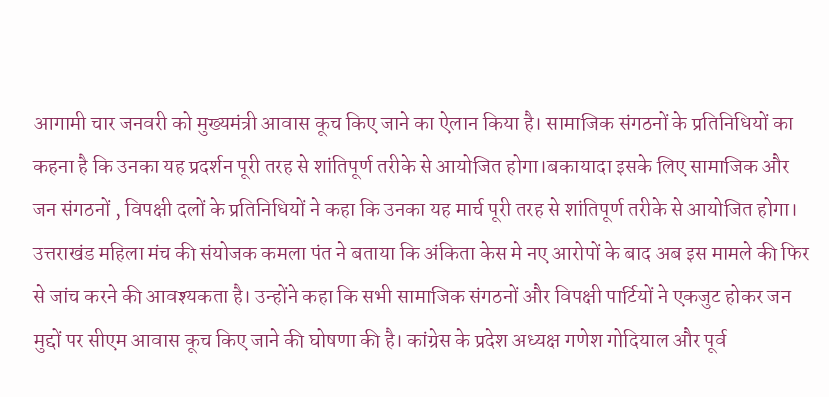आगामी चार जनवरी को मुख्यमंत्री आवास कूच किए जाने का ऐलान किया है। सामाजिक संगठनों के प्रतिनिधियों का कहना है कि उनका यह प्रदर्शन पूरी तरह से शांतिपूर्ण तरीके से आयोजित होगा।बकायादा इसके लिए सामाजिक और जन संगठनों , विपक्षी दलों के प्रतिनिधियों ने कहा कि उनका यह मार्च पूरी तरह से शांतिपूर्ण तरीके से आयोजित होगा। उत्तराखंड महिला मंच की संयोजक कमला पंत ने बताया कि अंकिता केस मे नए आरोपों के बाद अब इस मामले की फिर से जांच करने की आवश्यकता है। उन्होंने कहा कि सभी सामाजिक संगठनों और विपक्षी पार्टियों ने एकजुट होकर जन मुद्दों पर सीएम आवास कूच किए जाने की घोषणा की है। कांग्रेस के प्रदेश अध्यक्ष गणेश गोदियाल और पूर्व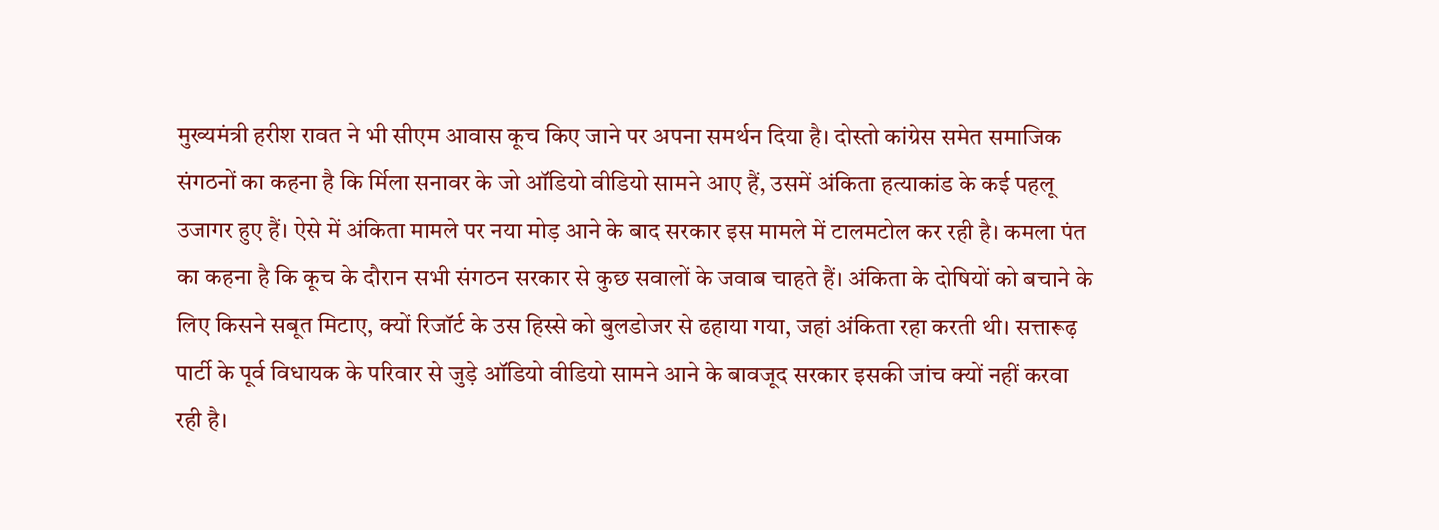मुख्यमंत्री हरीश रावत ने भी सीएम आवास कूच किए जाने पर अपना समर्थन दिया है। दोस्तो कांग्रेस समेत समाजिक संगठनों का कहना है कि र्मिला सनावर के जो ऑडियो वीडियो सामने आए हैं, उसमें अंकिता हत्याकांड के कई पहलू उजागर हुए हैं। ऐसे में अंकिता मामले पर नया मोड़ आने के बाद सरकार इस मामले में टालमटोल कर रही है। कमला पंत का कहना है कि कूच के दौरान सभी संगठन सरकार से कुछ सवालों के जवाब चाहते हैं। अंकिता के दोषियों को बचाने के लिए किसने सबूत मिटाए, क्यों रिजॉर्ट के उस हिस्से को बुलडोजर से ढहाया गया, जहां अंकिता रहा करती थी। सत्तारूढ़ पार्टी के पूर्व विधायक के परिवार से जुड़े ऑडियो वीडियो सामने आने के बावजूद सरकार इसकी जांच क्यों नहीं करवा रही है।